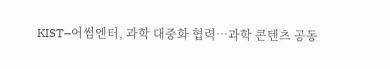KIST–어썸엔터, 과학 대중화 협력…과학 콘텐츠 공동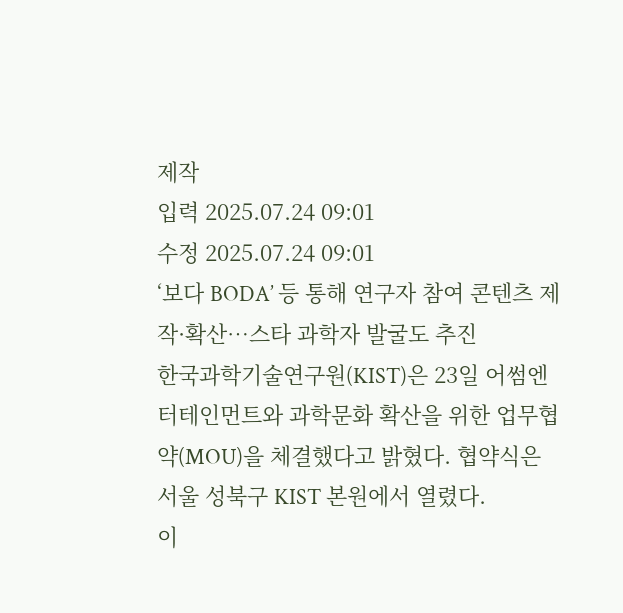제작
입력 2025.07.24 09:01
수정 2025.07.24 09:01
‘보다 BODA’ 등 통해 연구자 참여 콘텐츠 제작·확산…스타 과학자 발굴도 추진
한국과학기술연구원(KIST)은 23일 어썸엔터테인먼트와 과학문화 확산을 위한 업무협약(MOU)을 체결했다고 밝혔다. 협약식은 서울 성북구 KIST 본원에서 열렸다.
이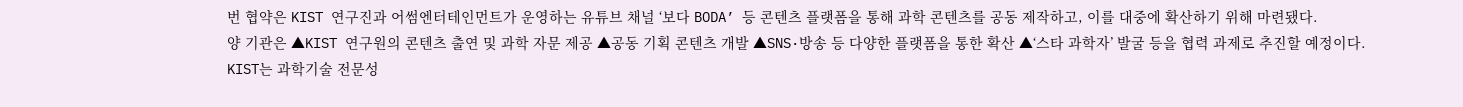번 협약은 KIST 연구진과 어썸엔터테인먼트가 운영하는 유튜브 채널 ‘보다 BODA’ 등 콘텐츠 플랫폼을 통해 과학 콘텐츠를 공동 제작하고, 이를 대중에 확산하기 위해 마련됐다.
양 기관은 ▲KIST 연구원의 콘텐츠 출연 및 과학 자문 제공 ▲공동 기획 콘텐츠 개발 ▲SNS·방송 등 다양한 플랫폼을 통한 확산 ▲‘스타 과학자’ 발굴 등을 협력 과제로 추진할 예정이다.
KIST는 과학기술 전문성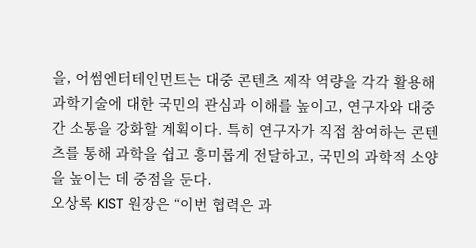을, 어썸엔터테인먼트는 대중 콘텐츠 제작 역량을 각각 활용해 과학기술에 대한 국민의 관심과 이해를 높이고, 연구자와 대중 간 소통을 강화할 계획이다. 특히 연구자가 직접 참여하는 콘텐츠를 통해 과학을 쉽고 흥미롭게 전달하고, 국민의 과학적 소양을 높이는 데 중점을 둔다.
오상록 KIST 원장은 “이번 협력은 과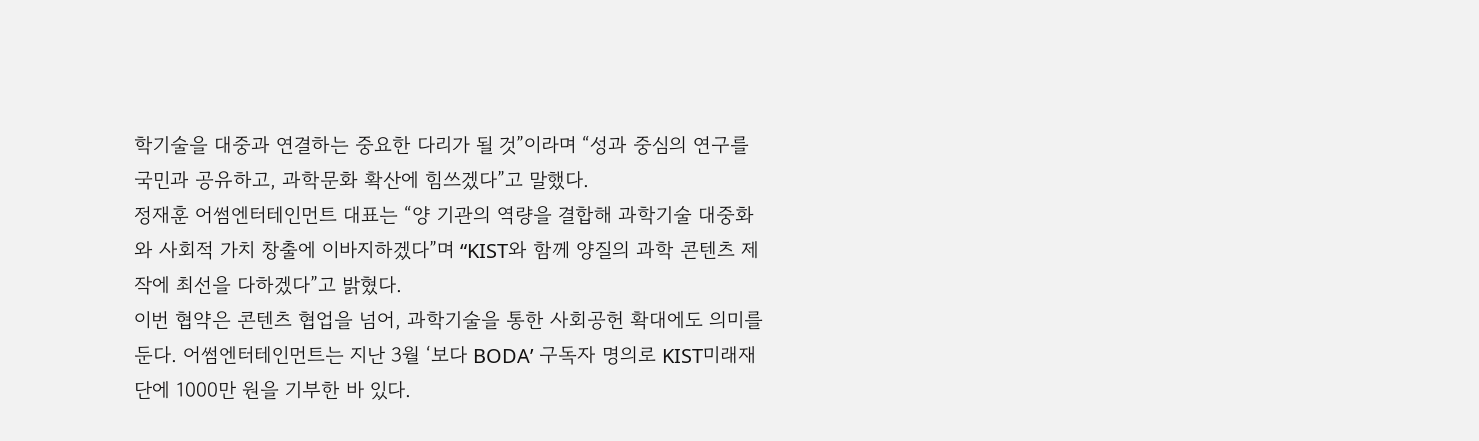학기술을 대중과 연결하는 중요한 다리가 될 것”이라며 “성과 중심의 연구를 국민과 공유하고, 과학문화 확산에 힘쓰겠다”고 말했다.
정재훈 어썸엔터테인먼트 대표는 “양 기관의 역량을 결합해 과학기술 대중화와 사회적 가치 창출에 이바지하겠다”며 “KIST와 함께 양질의 과학 콘텐츠 제작에 최선을 다하겠다”고 밝혔다.
이번 협약은 콘텐츠 협업을 넘어, 과학기술을 통한 사회공헌 확대에도 의미를 둔다. 어썸엔터테인먼트는 지난 3월 ‘보다 BODA’ 구독자 명의로 KIST미래재단에 1000만 원을 기부한 바 있다.